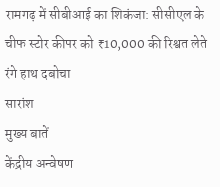रामगढ़ में सीबीआई का शिकंजा: सीसीएल के चीफ स्टोर कीपर को ₹10,000 की रिश्वत लेते रंगे हाथ दबोचा
सारांश
मुख्य बातें
केंद्रीय अन्वेषण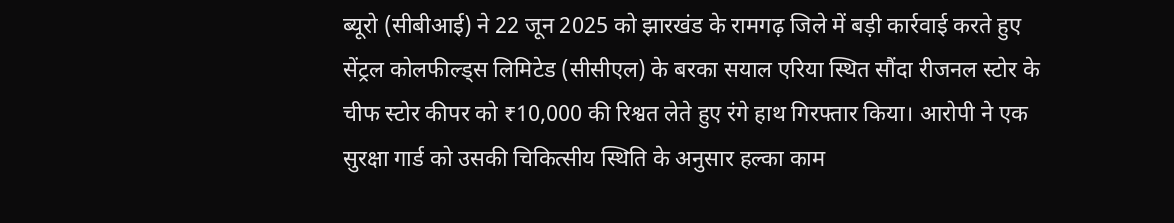ब्यूरो (सीबीआई) ने 22 जून 2025 को झारखंड के रामगढ़ जिले में बड़ी कार्रवाई करते हुए सेंट्रल कोलफील्ड्स लिमिटेड (सीसीएल) के बरका सयाल एरिया स्थित सौंदा रीजनल स्टोर के चीफ स्टोर कीपर को ₹10,000 की रिश्वत लेते हुए रंगे हाथ गिरफ्तार किया। आरोपी ने एक सुरक्षा गार्ड को उसकी चिकित्सीय स्थिति के अनुसार हल्का काम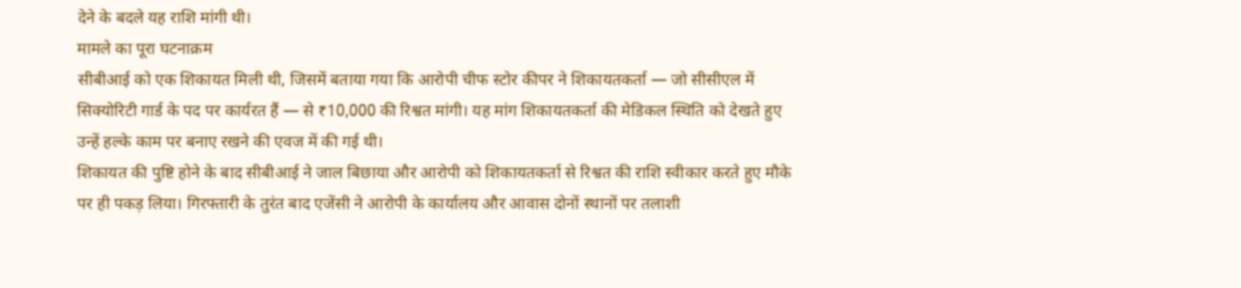देने के बदले यह राशि मांगी थी।
मामले का पूरा घटनाक्रम
सीबीआई को एक शिकायत मिली थी, जिसमें बताया गया कि आरोपी चीफ स्टोर कीपर ने शिकायतकर्ता — जो सीसीएल में सिक्योरिटी गार्ड के पद पर कार्यरत हैं — से ₹10,000 की रिश्वत मांगी। यह मांग शिकायतकर्ता की मेडिकल स्थिति को देखते हुए उन्हें हल्के काम पर बनाए रखने की एवज में की गई थी।
शिकायत की पुष्टि होने के बाद सीबीआई ने जाल बिछाया और आरोपी को शिकायतकर्ता से रिश्वत की राशि स्वीकार करते हुए मौके पर ही पकड़ लिया। गिरफ्तारी के तुरंत बाद एजेंसी ने आरोपी के कार्यालय और आवास दोनों स्थानों पर तलाशी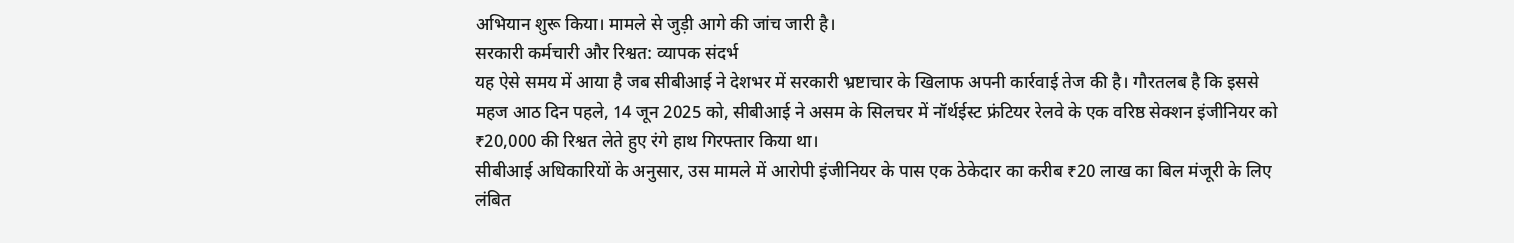अभियान शुरू किया। मामले से जुड़ी आगे की जांच जारी है।
सरकारी कर्मचारी और रिश्वत: व्यापक संदर्भ
यह ऐसे समय में आया है जब सीबीआई ने देशभर में सरकारी भ्रष्टाचार के खिलाफ अपनी कार्रवाई तेज की है। गौरतलब है कि इससे महज आठ दिन पहले, 14 जून 2025 को, सीबीआई ने असम के सिलचर में नॉर्थईस्ट फ्रंटियर रेलवे के एक वरिष्ठ सेक्शन इंजीनियर को ₹20,000 की रिश्वत लेते हुए रंगे हाथ गिरफ्तार किया था।
सीबीआई अधिकारियों के अनुसार, उस मामले में आरोपी इंजीनियर के पास एक ठेकेदार का करीब ₹20 लाख का बिल मंजूरी के लिए लंबित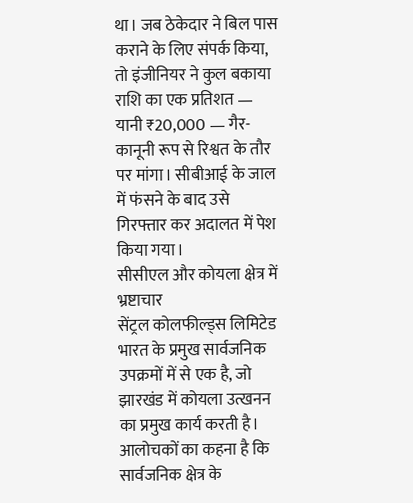था। जब ठेकेदार ने बिल पास कराने के लिए संपर्क किया, तो इंजीनियर ने कुल बकाया राशि का एक प्रतिशत — यानी ₹20,000 — गैर-कानूनी रूप से रिश्वत के तौर पर मांगा। सीबीआई के जाल में फंसने के बाद उसे गिरफ्तार कर अदालत में पेश किया गया।
सीसीएल और कोयला क्षेत्र में भ्रष्टाचार
सेंट्रल कोलफील्ड्स लिमिटेड भारत के प्रमुख सार्वजनिक उपक्रमों में से एक है, जो झारखंड में कोयला उत्खनन का प्रमुख कार्य करती है। आलोचकों का कहना है कि सार्वजनिक क्षेत्र के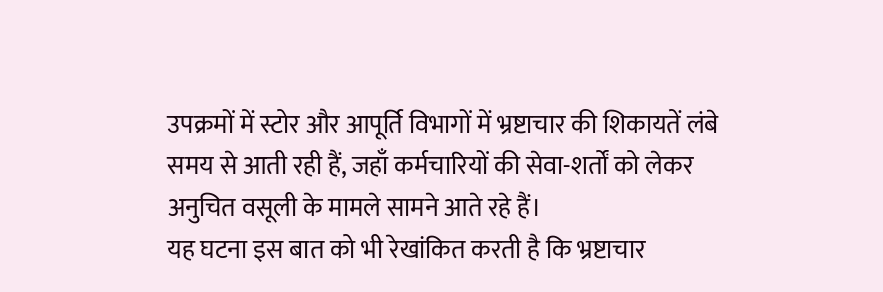उपक्रमों में स्टोर और आपूर्ति विभागों में भ्रष्टाचार की शिकायतें लंबे समय से आती रही हैं, जहाँ कर्मचारियों की सेवा-शर्तों को लेकर अनुचित वसूली के मामले सामने आते रहे हैं।
यह घटना इस बात को भी रेखांकित करती है कि भ्रष्टाचार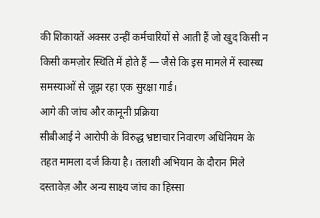की शिकायतें अक्सर उन्हीं कर्मचारियों से आती हैं जो खुद किसी न किसी कमज़ोर स्थिति में होते हैं — जैसे कि इस मामले में स्वास्थ्य समस्याओं से जूझ रहा एक सुरक्षा गार्ड।
आगे की जांच और कानूनी प्रक्रिया
सीबीआई ने आरोपी के विरुद्ध भ्रष्टाचार निवारण अधिनियम के तहत मामला दर्ज किया है। तलाशी अभियान के दौरान मिले दस्तावेज़ और अन्य साक्ष्य जांच का हिस्सा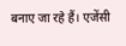बनाए जा रहे हैं। एजेंसी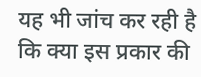यह भी जांच कर रही है कि क्या इस प्रकार की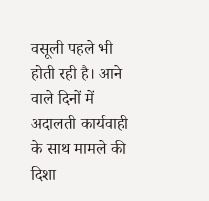वसूली पहले भी होती रही है। आने वाले दिनों में अदालती कार्यवाही के साथ मामले की दिशा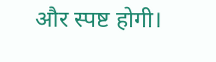और स्पष्ट होगी।